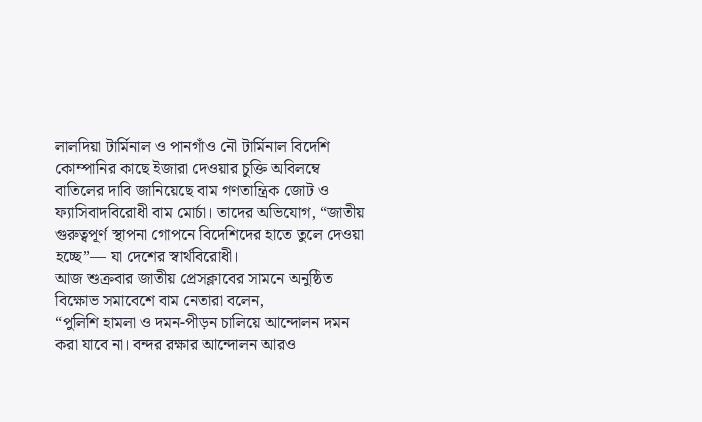লালদিয়া টার্মিনাল ও পানগাঁও নৌ টার্মিনাল বিদেশি কোম্পানির কাছে ইজারা দেওয়ার চুক্তি অবিলম্বে বাতিলের দাবি জানিয়েছে বাম গণতান্ত্রিক জোট ও ফ্যাসিবাদবিরোধী বাম মোর্চা। তাদের অভিযোগ, “জাতীয় গুরুত্বপূর্ণ স্থাপনা গোপনে বিদেশিদের হাতে তুলে দেওয়া হচ্ছে”— যা দেশের স্বার্থবিরোধী।
আজ শুক্রবার জাতীয় প্রেসক্লাবের সামনে অনুষ্ঠিত বিক্ষোভ সমাবেশে বাম নেতারা বলেন,
“পুলিশি হামলা ও দমন-পীড়ন চালিয়ে আন্দোলন দমন করা যাবে না। বন্দর রক্ষার আন্দোলন আরও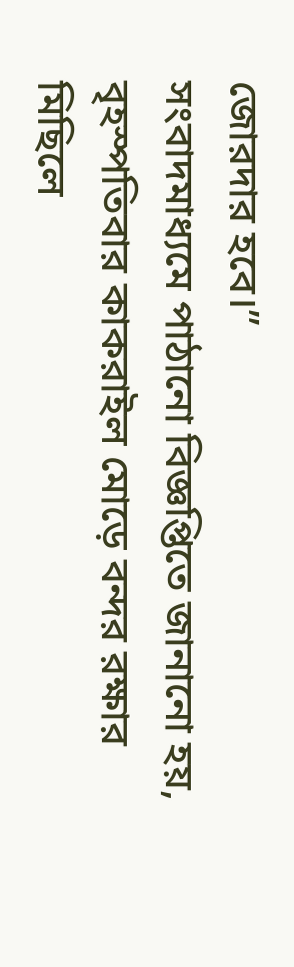জোরদার হবে।”
সংবাদমাধ্যমে পাঠানো বিজ্ঞপ্তিতে জানানো হয়, বৃহস্পতিবার কাকরাইল মোড়ে বন্দর রক্ষার মিছিলে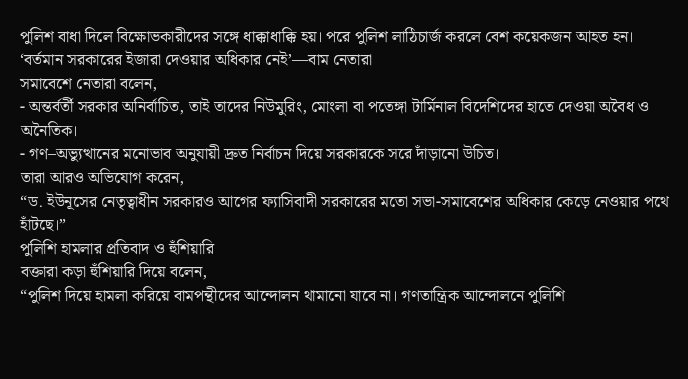পুলিশ বাধা দিলে বিক্ষোভকারীদের সঙ্গে ধাক্কাধাক্কি হয়। পরে পুলিশ লাঠিচার্জ করলে বেশ কয়েকজন আহত হন।
‘বর্তমান সরকারের ইজারা দেওয়ার অধিকার নেই’—বাম নেতারা
সমাবেশে নেতারা বলেন,
- অন্তর্বর্তী সরকার অনির্বাচিত, তাই তাদের নিউমুরিং, মোংলা বা পতেঙ্গা টার্মিনাল বিদেশিদের হাতে দেওয়া অবৈধ ও অনৈতিক।
- গণ–অভ্যুত্থানের মনোভাব অনুযায়ী দ্রুত নির্বাচন দিয়ে সরকারকে সরে দাঁড়ানো উচিত।
তারা আরও অভিযোগ করেন,
“ড. ইউনূসের নেতৃত্বাধীন সরকারও আগের ফ্যাসিবাদী সরকারের মতো সভা-সমাবেশের অধিকার কেড়ে নেওয়ার পথে হাঁটছে।”
পুলিশি হামলার প্রতিবাদ ও হুঁশিয়ারি
বক্তারা কড়া হুঁশিয়ারি দিয়ে বলেন,
“পুলিশ দিয়ে হামলা করিয়ে বামপন্থীদের আন্দোলন থামানো যাবে না। গণতান্ত্রিক আন্দোলনে পুলিশি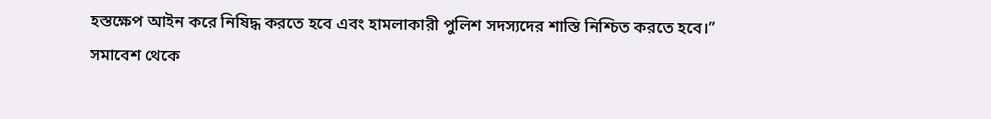হস্তক্ষেপ আইন করে নিষিদ্ধ করতে হবে এবং হামলাকারী পুলিশ সদস্যদের শাস্তি নিশ্চিত করতে হবে।”
সমাবেশ থেকে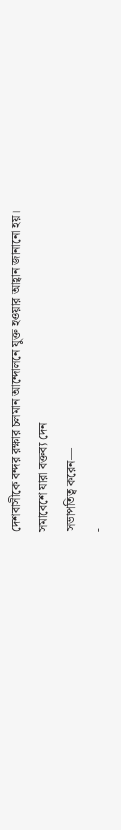দেশবাসীকে বন্দর রক্ষার চলমান আন্দোলনে যুক্ত হওয়ার আহ্বান জানানো হয়।
সমাবেশে যারা বক্তব্য দেন
সভাপতিত্ব করেন—
-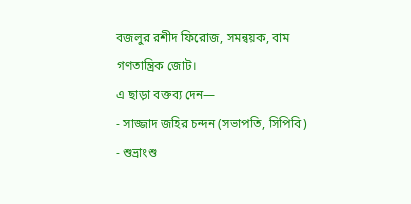বজলুর রশীদ ফিরোজ, সমন্বয়ক, বাম গণতান্ত্রিক জোট।
এ ছাড়া বক্তব্য দেন—
- সাজ্জাদ জহির চন্দন (সভাপতি, সিপিবি)
- শুভ্রাংশু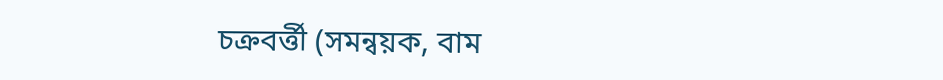চক্রবর্ত্তী (সমন্বয়ক, বাম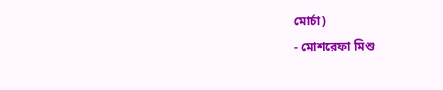মোর্চা)
- মোশরেফা মিশু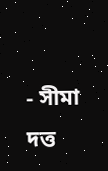- সীমা দত্ত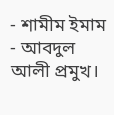- শামীম ইমাম
- আবদুল আলী প্রমুখ।